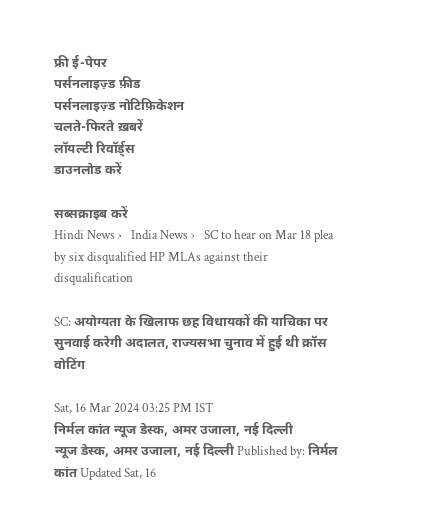फ्री ई-पेपर
पर्सनलाइज़्ड फ़ीड
पर्सनलाइज़्ड नोटिफ़िकेशन
चलते-फिरते ख़बरें
लॉयल्टी रिवॉर्ड्स
डाउनलोड करें

सब्सक्राइब करें
Hindi News ›   India News ›   SC to hear on Mar 18 plea by six disqualified HP MLAs against their disqualification

SC: अयोग्यता के खिलाफ छह विधायकों की याचिका पर सुनवाई करेगी अदालत, राज्यसभा चुनाव में हुई थी क्रॉस वोटिंग

Sat, 16 Mar 2024 03:25 PM IST
निर्मल कांत न्यूज डेस्क, अमर उजाला, नई दिल्ली
न्यूज डेस्क, अमर उजाला, नई दिल्ली Published by: निर्मल कांत Updated Sat, 16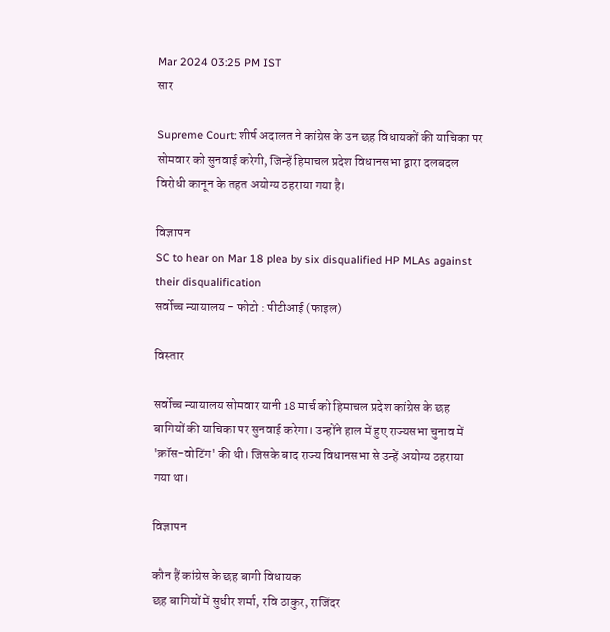Mar 2024 03:25 PM IST
सार

Supreme Court: शीर्ष अदालत ने कांग्रेस के उन छह विधायकों की याचिका पर सोमवार को सुनवाई करेगी, जिन्हें हिमाचल प्रदेश विधानसभा द्वारा दलबदल विरोधी कानून के तहत अयोग्य ठहराया गया है।

विज्ञापन
SC to hear on Mar 18 plea by six disqualified HP MLAs against their disqualification
सर्वोच्च न्यायालय - फोटो : पीटीआई (फाइल)

विस्तार

सर्वोच्च न्यायालय सोमवार यानी 18 मार्च को हिमाचल प्रदेश कांग्रेस के छह बागियों की याचिका पर सुनवाई करेगा। उन्होंने हाल में हुए राज्यसभा चुनाव में 'क्रॉस-वोटिंग' की थी। जिसके बाद राज्य विधानसभा से उन्हें अयोग्य ठहराया गया था।

विज्ञापन

कौन हैं कांग्रेस के छह बागी विधायक
छह बागियों में सुधीर शर्मा, रवि ठाकुर, राजिंदर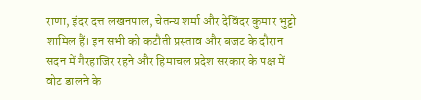राणा, इंदर दत्त लखनपाल, चेतन्य शर्मा और देविंदर कुमार भुट्टो शामिल हैं। इन सभी को कटौती प्रस्ताव और बजट के दौरान सदन में गैरहाजिर रहने और हिमाचल प्रदेश सरकार के पक्ष में वोट डालने के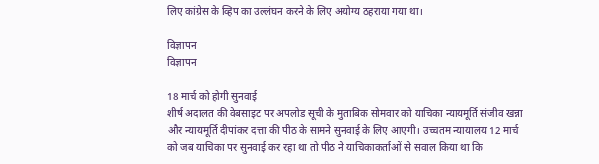लिए कांग्रेस के व्हिप का उल्लंघन करने के लिए अयोग्य ठहराया गया था।

विज्ञापन
विज्ञापन

18 मार्च को होगी सुनवाई
शीर्ष अदालत की वेबसाइट पर अपलोड सूची के मुताबिक सोमवार को याचिका न्यायमूर्ति संजीव खन्ना और न्यायमूर्ति दीपांकर दत्ता की पीठ के सामने सुनवाई के लिए आएगी। उच्चतम न्यायालय 12 मार्च को जब याचिका पर सुनवाई कर रहा था तो पीठ ने याचिकाकर्ताओं से सवाल किया था कि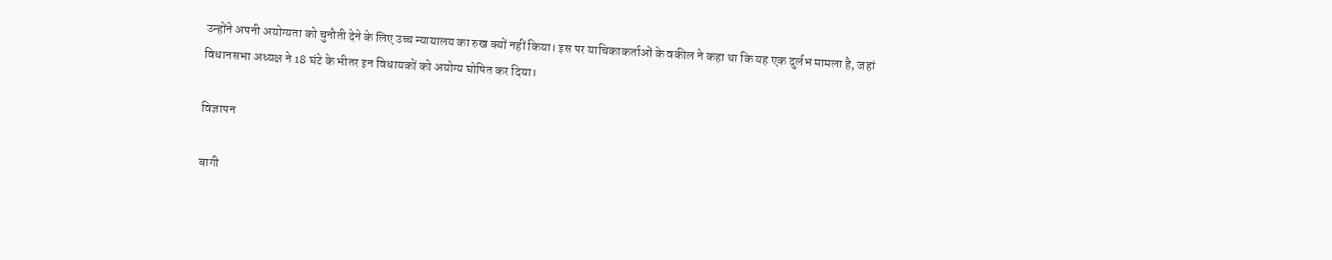उन्होंने अपनी अयोग्यता को चुनौती देने के लिए उच्च न्यायालय का रुख क्यों नहीं किया। इस पर याचिकाकर्ताओं के वकील ने कहा था कि यह एक दुर्लभ मामला है, जहां विधानसभा अध्यक्ष ने 18 घंटे के भीतर इन विधायकों को अयोग्य घोषित कर दिया।

विज्ञापन

बागी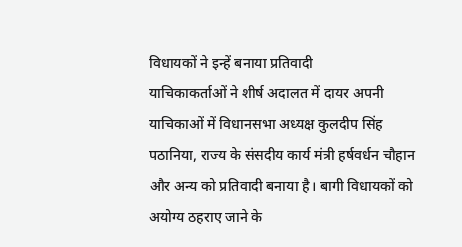विधायकों ने इन्हें बनाया प्रतिवादी
याचिकाकर्ताओं ने शीर्ष अदालत में दायर अपनी याचिकाओं में विधानसभा अध्यक्ष कुलदीप सिंह पठानिया, राज्य के संसदीय कार्य मंत्री हर्षवर्धन चौहान और अन्य को प्रतिवादी बनाया है। बागी विधायकों को अयोग्य ठहराए जाने के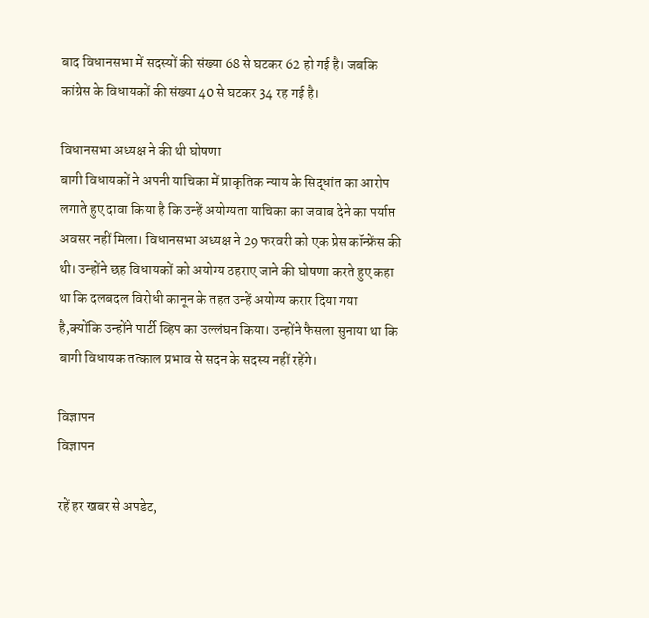बाद विधानसभा में सदस्यों की संख्या 68 से घटकर 62 हो गई है। जबकि कांग्रेस के विधायकों की संख्या 40 से घटकर 34 रह गई है।

विधानसभा अध्यक्ष ने की थी घोषणा
बागी विधायकों ने अपनी याचिका में प्राकृतिक न्याय के सिद्धांत का आरोप लगाते हुए दावा किया है कि उन्हें अयोग्यता याचिका का जवाब देने का पर्याप्त अवसर नहीं मिला। विधानसभा अध्यक्ष ने 29 फरवरी को एक प्रेस कॉन्फ्रेंस की थी। उन्होंने छह विधायकों को अयोग्य ठहराए जाने की घोषणा करते हुए कहा था कि दलबदल विरोधी कानून के तहत उन्हें अयोग्य करार दिया गया है,क्योंकि उन्होंने पार्टी व्हिप का उल्लंघन किया। उन्होंने फैसला सुनाया था कि बागी विधायक तत्काल प्रभाव से सदन के सदस्य नहीं रहेंगे।

विज्ञापन
विज्ञापन

रहें हर खबर से अपडेट,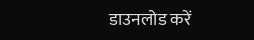डाउनलोड करें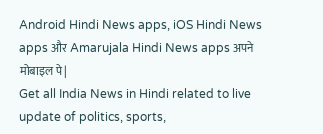Android Hindi News apps, iOS Hindi News apps और Amarujala Hindi News apps अपने मोबाइल पे|
Get all India News in Hindi related to live update of politics, sports,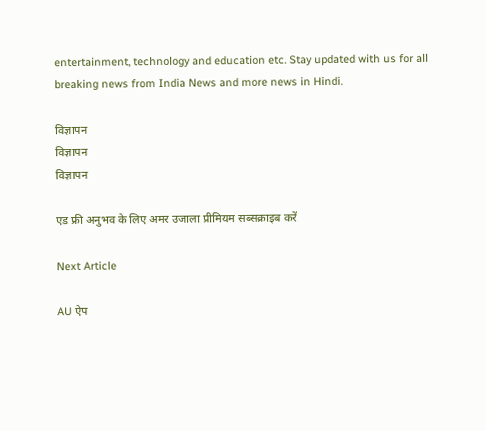entertainment, technology and education etc. Stay updated with us for all breaking news from India News and more news in Hindi.

विज्ञापन
विज्ञापन
विज्ञापन

एड फ्री अनुभव के लिए अमर उजाला प्रीमियम सब्सक्राइब करें

Next Article

AU ऐप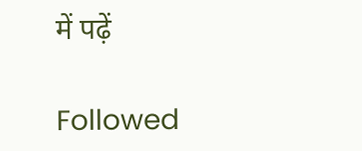में पढ़ें

Followed